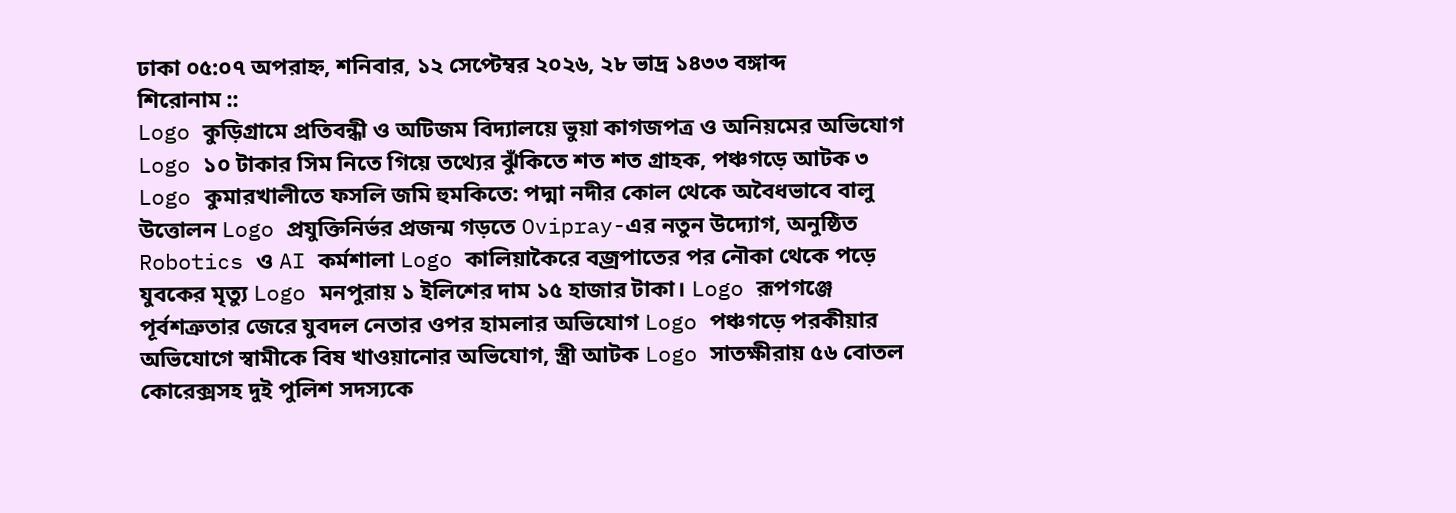ঢাকা ০৫:০৭ অপরাহ্ন, শনিবার, ১২ সেপ্টেম্বর ২০২৬, ২৮ ভাদ্র ১৪৩৩ বঙ্গাব্দ
শিরোনাম ::
Logo কুড়িগ্রামে প্রতিবন্ধী ও অটিজম বিদ্যালয়ে ভুয়া কাগজপত্র ও অনিয়মের অভিযোগ Logo ১০ টাকার সিম নিতে গিয়ে তথ্যের ঝুঁকিতে শত শত গ্রাহক, পঞ্চগড়ে আটক ৩ Logo কুমারখালীতে ফসলি জমি হুমকিতে: পদ্মা নদীর কোল থেকে অবৈধভাবে বালু উত্তোলন Logo প্রযুক্তিনির্ভর প্রজন্ম গড়তে Ovipray-এর নতুন উদ্যোগ, অনুষ্ঠিত Robotics ও AI কর্মশালা Logo কালিয়াকৈরে বজ্রপাতের পর নৌকা থেকে পড়ে যুবকের মৃত্যু Logo মনপুরায় ১ ইলিশের দাম ১৫ হাজার টাকা। Logo রূপগঞ্জে পূর্বশত্রুতার জেরে যুবদল নেতার ওপর হামলার অভিযোগ Logo পঞ্চগড়ে পরকীয়ার অভিযোগে স্বামীকে বিষ খাওয়ানোর অভিযোগ, স্ত্রী আটক Logo সাতক্ষীরায় ৫৬ বোতল কোরেক্সসহ দুই পুলিশ সদস্যকে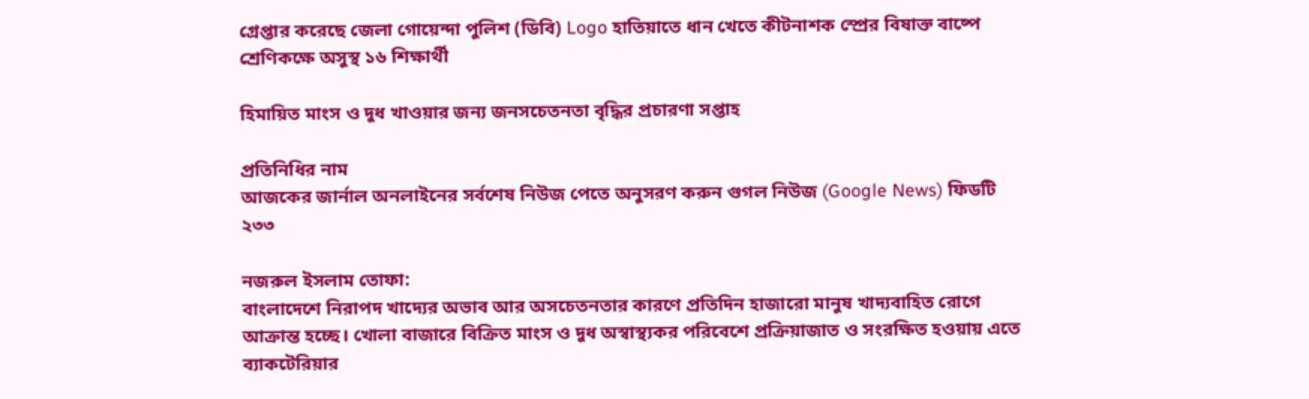গ্রেপ্তার করেছে জেলা গোয়েন্দা পুলিশ (ডিবি) Logo হাতিয়াতে ধান খেতে কীটনাশক স্প্রের বিষাক্ত বাষ্পে শ্রেণিকক্ষে অসুস্থ ১৬ শিক্ষার্থী

হিমায়িত মাংস ও দুধ খাওয়ার জন্য জনসচেতনতা বৃদ্ধির প্রচারণা সপ্তাহ

প্রতিনিধির নাম
আজকের জার্নাল অনলাইনের সর্বশেষ নিউজ পেতে অনুসরণ করুন গুগল নিউজ (Google News) ফিডটি
২৩৩

নজরুল ইসলাম তোফা:
বাংলাদেশে নিরাপদ খাদ্যের অভাব আর অসচেতনতার কারণে প্রতিদিন হাজারো মানুষ খাদ্যবাহিত রোগে আক্রান্ত হচ্ছে। খোলা বাজারে বিক্রিত মাংস ও দুধ অস্বাস্থ্যকর পরিবেশে প্রক্রিয়াজাত ও সংরক্ষিত হওয়ায় এতে ব্যাকটেরিয়ার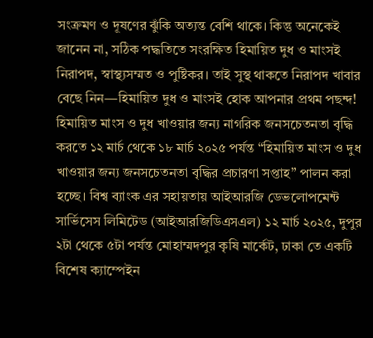সংক্রমণ ও দূষণের ঝুঁকি অত্যন্ত বেশি থাকে। কিন্তু অনেকেই জানেন না, সঠিক পদ্ধতিতে সংরক্ষিত হিমায়িত দুধ ও মাংসই নিরাপদ, স্বাস্থ্যসম্মত ও পুষ্টিকর। তাই সুস্থ থাকতে নিরাপদ খাবার বেছে নিন—হিমায়িত দুধ ও মাংসই হোক আপনার প্রথম পছন্দ!
হিমায়িত মাংস ও দুধ খাওয়ার জন্য নাগরিক জনসচেতনতা বৃদ্ধি করতে ১২ মার্চ থেকে ১৮ মার্চ ২০২৫ পর্যন্ত “হিমায়িত মাংস ও দুধ খাওয়ার জন্য জনসচেতনতা বৃদ্ধির প্রচারণা সপ্তাহ” পালন করা হচ্ছে। বিশ্ব ব্যাংক এর সহায়তায় আইআরজি ডেভলোপমেন্ট সার্ভিসেস লিমিটেড (আইআরজিডিএসএল) ১২ মার্চ ২০২৫, দুপুর ২টা থেকে ৫টা পর্যন্ত মোহাম্মদপুর কৃষি মার্কেট, ঢাকা তে একটি বিশেষ ক্যাম্পেইন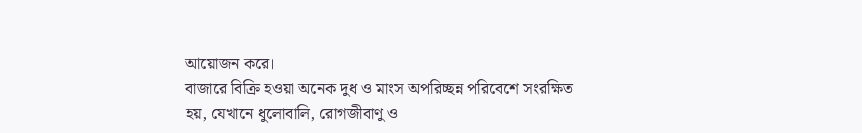আয়োজন করে।
বাজারে বিক্রি হওয়া অনেক দুধ ও মাংস অপরিচ্ছন্ন পরিবেশে সংরক্ষিত হয়, যেখানে ধুলোবালি, রোগজীবাণু ও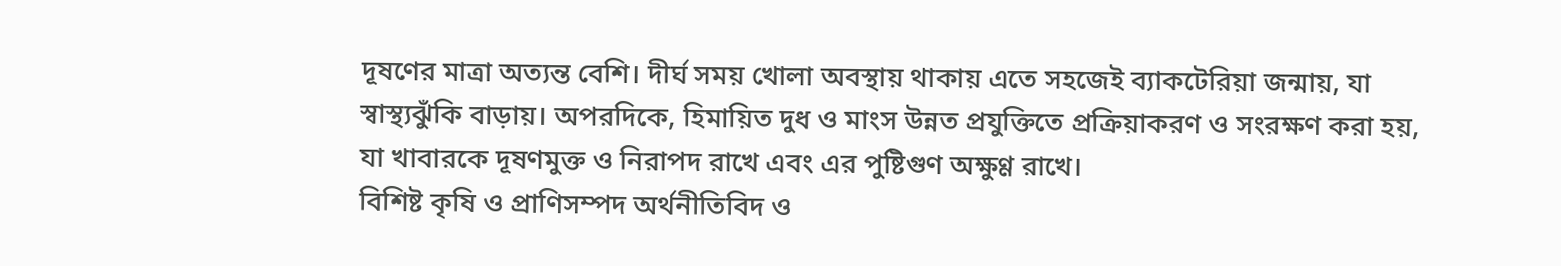দূষণের মাত্রা অত্যন্ত বেশি। দীর্ঘ সময় খোলা অবস্থায় থাকায় এতে সহজেই ব্যাকটেরিয়া জন্মায়, যা স্বাস্থ্যঝুঁকি বাড়ায়। অপরদিকে, হিমায়িত দুধ ও মাংস উন্নত প্রযুক্তিতে প্রক্রিয়াকরণ ও সংরক্ষণ করা হয়, যা খাবারকে দূষণমুক্ত ও নিরাপদ রাখে এবং এর পুষ্টিগুণ অক্ষুণ্ণ রাখে।
বিশিষ্ট কৃষি ও প্রাণিসম্পদ অর্থনীতিবিদ ও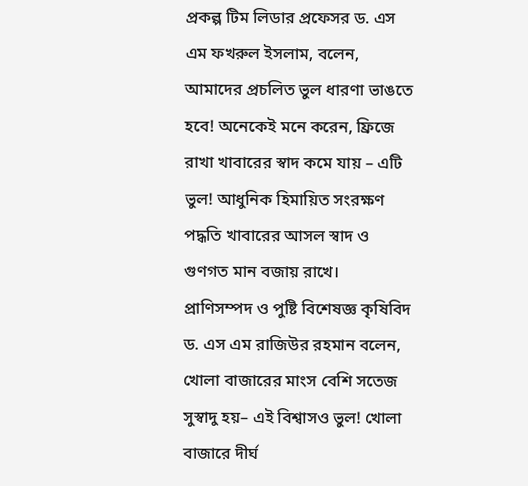প্রকল্প টিম লিডার প্রফেসর ড. এস এম ফখরুল ইসলাম, বলেন, আমাদের প্রচলিত ভুল ধারণা ভাঙতে হবে! অনেকেই মনে করেন, ফ্রিজে রাখা খাবারের স্বাদ কমে যায় – এটি ভুল! আধুনিক হিমায়িত সংরক্ষণ পদ্ধতি খাবারের আসল স্বাদ ও গুণগত মান বজায় রাখে।
প্রাণিসম্পদ ও পুষ্টি বিশেষজ্ঞ কৃষিবিদ ড. এস এম রাজিউর রহমান বলেন, খোলা বাজারের মাংস বেশি সতেজ সুস্বাদু হয়– এই বিশ্বাসও ভুল! খোলা বাজারে দীর্ঘ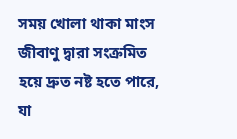সময় খোলা থাকা মাংস জীবাণু দ্বারা সংক্রমিত হয়ে দ্রুত নষ্ট হতে পারে, যা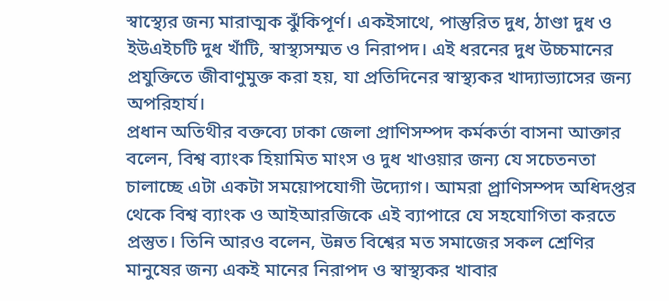স্বাস্থ্যের জন্য মারাত্মক ঝুঁকিপূর্ণ। একইসাথে, পাস্তুরিত দুধ, ঠাণ্ডা দুধ ও ইউএইচটি দুধ খাঁটি, স্বাস্থ্যসম্মত ও নিরাপদ। এই ধরনের দুধ উচ্চমানের প্রযুক্তিতে জীবাণুমুক্ত করা হয়, যা প্রতিদিনের স্বাস্থ্যকর খাদ্যাভ্যাসের জন্য অপরিহার্য।
প্রধান অতিথীর বক্তব্যে ঢাকা জেলা প্রাণিসম্পদ কর্মকর্তা বাসনা আক্তার বলেন, বিশ্ব ব্যাংক হিয়ামিত মাংস ও দুধ খাওয়ার জন্য যে সচেতনতা চালাচ্ছে এটা একটা সময়োপযোগী উদ্যোগ। আমরা প্র্রাণিসম্পদ অধিদপ্তর থেকে বিশ্ব ব্যাংক ও আইআরজিকে এই ব্যাপারে যে সহযোগিতা করতে প্রস্তুত। তিনি আরও বলেন, উন্নত বিশ্বের মত সমাজের সকল শ্রেণির মানুষের জন্য একই মানের নিরাপদ ও স্বাস্থ্যকর খাবার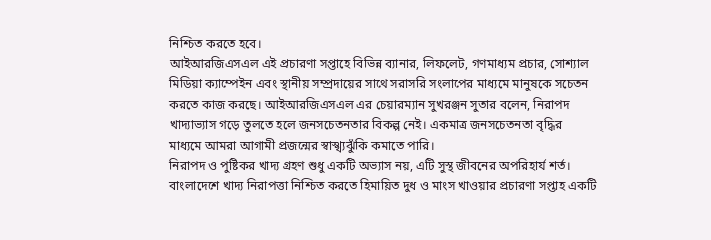নিশ্চিত করতে হবে।
আইআরজিএসএল এই প্রচারণা সপ্তাহে বিভিন্ন ব্যানার, লিফলেট, গণমাধ্যম প্রচার, সোশ্যাল মিডিয়া ক্যাম্পেইন এবং স্থানীয় সম্প্রদায়ের সাথে সরাসরি সংলাপের মাধ্যমে মানুষকে সচেতন করতে কাজ করছে। আইআরজিএসএল এর চেয়ারম্যান সুখরঞ্জন সুতার বলেন, নিরাপদ খাদ্যাভ্যাস গড়ে তুলতে হলে জনসচেতনতার বিকল্প নেই। একমাত্র জনসচেতনতা বৃদ্ধির মাধ্যমে আমরা আগামী প্রজন্মের স্বাস্খ্যঝুঁকি কমাতে পারি।
নিরাপদ ও পুষ্টিকর খাদ্য গ্রহণ শুধু একটি অভ্যাস নয়, এটি সুস্থ জীবনের অপরিহার্য শর্ত। বাংলাদেশে খাদ্য নিরাপত্তা নিশ্চিত করতে হিমায়িত দুধ ও মাংস খাওয়ার প্রচারণা সপ্তাহ একটি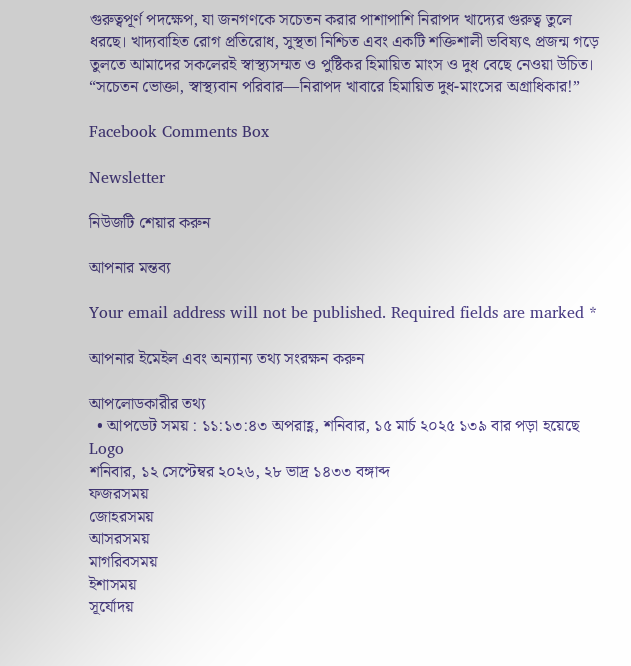গুরুত্বপূর্ণ পদক্ষেপ, যা জনগণকে সচেতন করার পাশাপাশি নিরাপদ খাদ্যের গুরুত্ব তুলে ধরছে। খাদ্যবাহিত রোগ প্রতিরোধ, সুস্থতা নিশ্চিত এবং একটি শক্তিশালী ভবিষ্যৎ প্রজন্ম গড়ে তুলতে আমাদের সকলেরই স্বাস্থ্যসম্মত ও পুষ্টিকর হিমায়িত মাংস ও দুধ বেছে নেওয়া উচিত।
“সচেতন ভোক্তা, স্বাস্থ্যবান পরিবার—নিরাপদ খাবারে হিমায়িত দুধ-মাংসের অগ্রাধিকার!”

Facebook Comments Box

Newsletter

নিউজটি শেয়ার করুন

আপনার মন্তব্য

Your email address will not be published. Required fields are marked *

আপনার ইমেইল এবং অন্যান্য তথ্য সংরক্ষন করুন

আপলোডকারীর তথ্য
  • আপডেট সময় : ১১:১৩:৪৩ অপরাহ্ণ, শনিবার, ১৫ মার্চ ২০২৫ ১৩৯ বার পড়া হয়েছে
Logo
শনিবার, ১২ সেপ্টেম্বর ২০২৬, ২৮ ভাদ্র ১৪৩৩ বঙ্গাব্দ
ফজরসময়
জোহরসময়
আসরসময়
মাগরিবসময়
ইশাসময়
সূর্যোদয়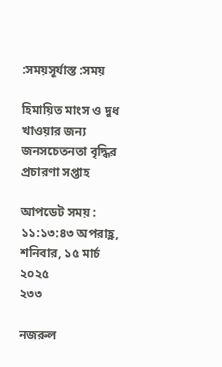:সময়সূর্যাস্ত :সময়

হিমায়িত মাংস ও দুধ খাওয়ার জন্য জনসচেতনতা বৃদ্ধির প্রচারণা সপ্তাহ

আপডেট সময় : ১১:১৩:৪৩ অপরাহ্ণ, শনিবার, ১৫ মার্চ ২০২৫
২৩৩

নজরুল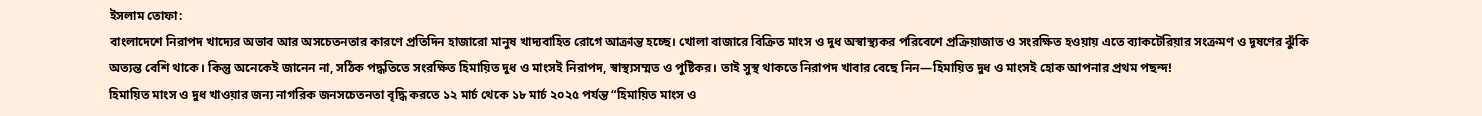ইসলাম তোফা:
বাংলাদেশে নিরাপদ খাদ্যের অভাব আর অসচেতনতার কারণে প্রতিদিন হাজারো মানুষ খাদ্যবাহিত রোগে আক্রান্ত হচ্ছে। খোলা বাজারে বিক্রিত মাংস ও দুধ অস্বাস্থ্যকর পরিবেশে প্রক্রিয়াজাত ও সংরক্ষিত হওয়ায় এতে ব্যাকটেরিয়ার সংক্রমণ ও দূষণের ঝুঁকি অত্যন্ত বেশি থাকে। কিন্তু অনেকেই জানেন না, সঠিক পদ্ধতিতে সংরক্ষিত হিমায়িত দুধ ও মাংসই নিরাপদ, স্বাস্থ্যসম্মত ও পুষ্টিকর। তাই সুস্থ থাকতে নিরাপদ খাবার বেছে নিন—হিমায়িত দুধ ও মাংসই হোক আপনার প্রথম পছন্দ!
হিমায়িত মাংস ও দুধ খাওয়ার জন্য নাগরিক জনসচেতনতা বৃদ্ধি করতে ১২ মার্চ থেকে ১৮ মার্চ ২০২৫ পর্যন্ত “হিমায়িত মাংস ও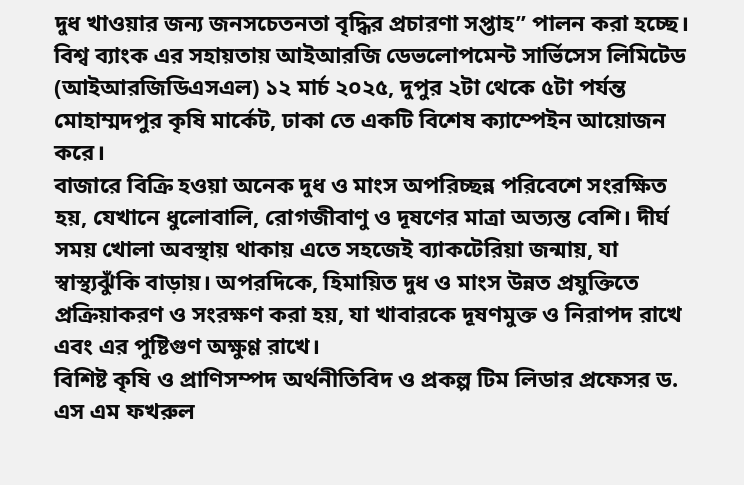দুধ খাওয়ার জন্য জনসচেতনতা বৃদ্ধির প্রচারণা সপ্তাহ” পালন করা হচ্ছে। বিশ্ব ব্যাংক এর সহায়তায় আইআরজি ডেভলোপমেন্ট সার্ভিসেস লিমিটেড (আইআরজিডিএসএল) ১২ মার্চ ২০২৫, দুপুর ২টা থেকে ৫টা পর্যন্ত মোহাম্মদপুর কৃষি মার্কেট, ঢাকা তে একটি বিশেষ ক্যাম্পেইন আয়োজন করে।
বাজারে বিক্রি হওয়া অনেক দুধ ও মাংস অপরিচ্ছন্ন পরিবেশে সংরক্ষিত হয়, যেখানে ধুলোবালি, রোগজীবাণু ও দূষণের মাত্রা অত্যন্ত বেশি। দীর্ঘ সময় খোলা অবস্থায় থাকায় এতে সহজেই ব্যাকটেরিয়া জন্মায়, যা স্বাস্থ্যঝুঁকি বাড়ায়। অপরদিকে, হিমায়িত দুধ ও মাংস উন্নত প্রযুক্তিতে প্রক্রিয়াকরণ ও সংরক্ষণ করা হয়, যা খাবারকে দূষণমুক্ত ও নিরাপদ রাখে এবং এর পুষ্টিগুণ অক্ষুণ্ণ রাখে।
বিশিষ্ট কৃষি ও প্রাণিসম্পদ অর্থনীতিবিদ ও প্রকল্প টিম লিডার প্রফেসর ড. এস এম ফখরুল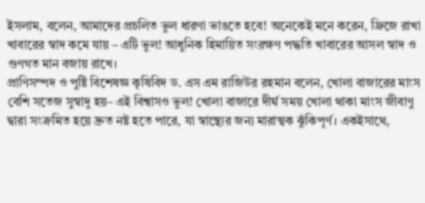ইসলাম, বলেন, আমাদের প্রচলিত ভুল ধারণা ভাঙতে হবে! অনেকেই মনে করেন, ফ্রিজে রাখা খাবারের স্বাদ কমে যায় – এটি ভুল! আধুনিক হিমায়িত সংরক্ষণ পদ্ধতি খাবারের আসল স্বাদ ও গুণগত মান বজায় রাখে।
প্রাণিসম্পদ ও পুষ্টি বিশেষজ্ঞ কৃষিবিদ ড. এস এম রাজিউর রহমান বলেন, খোলা বাজারের মাংস বেশি সতেজ সুস্বাদু হয়– এই বিশ্বাসও ভুল! খোলা বাজারে দীর্ঘ সময় খোলা থাকা মাংস জীবাণু দ্বারা সংক্রমিত হয়ে দ্রুত নষ্ট হতে পারে, যা স্বাস্থ্যের জন্য মারাত্মক ঝুঁকিপূর্ণ। একইসাথে,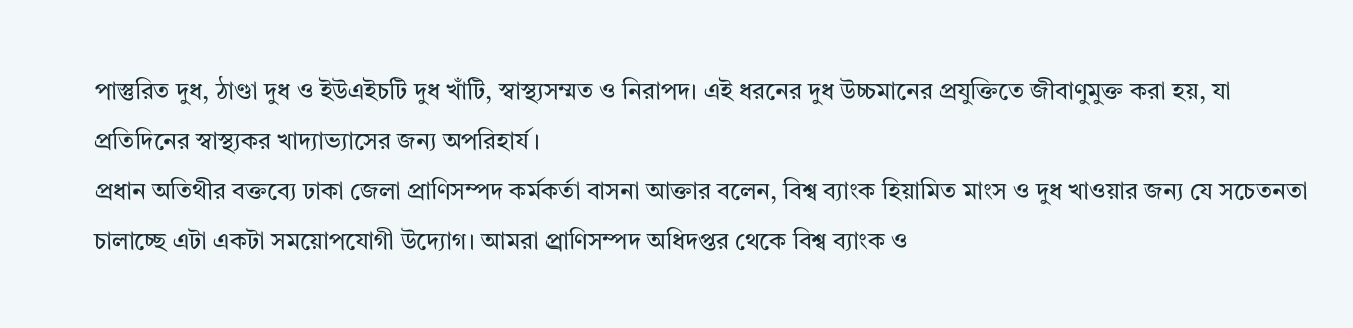পাস্তুরিত দুধ, ঠাণ্ডা দুধ ও ইউএইচটি দুধ খাঁটি, স্বাস্থ্যসম্মত ও নিরাপদ। এই ধরনের দুধ উচ্চমানের প্রযুক্তিতে জীবাণুমুক্ত করা হয়, যা প্রতিদিনের স্বাস্থ্যকর খাদ্যাভ্যাসের জন্য অপরিহার্য।
প্রধান অতিথীর বক্তব্যে ঢাকা জেলা প্রাণিসম্পদ কর্মকর্তা বাসনা আক্তার বলেন, বিশ্ব ব্যাংক হিয়ামিত মাংস ও দুধ খাওয়ার জন্য যে সচেতনতা চালাচ্ছে এটা একটা সময়োপযোগী উদ্যোগ। আমরা প্র্রাণিসম্পদ অধিদপ্তর থেকে বিশ্ব ব্যাংক ও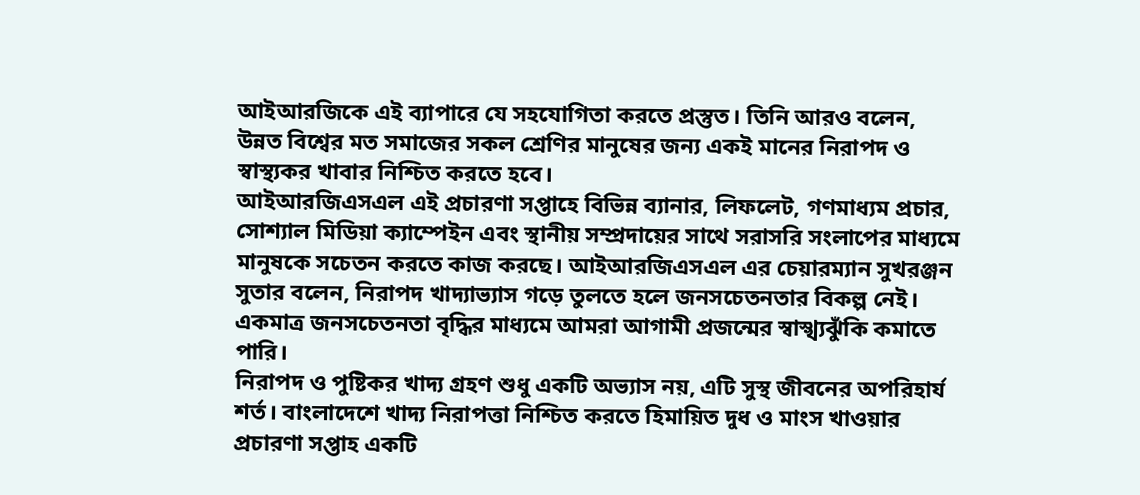আইআরজিকে এই ব্যাপারে যে সহযোগিতা করতে প্রস্তুত। তিনি আরও বলেন, উন্নত বিশ্বের মত সমাজের সকল শ্রেণির মানুষের জন্য একই মানের নিরাপদ ও স্বাস্থ্যকর খাবার নিশ্চিত করতে হবে।
আইআরজিএসএল এই প্রচারণা সপ্তাহে বিভিন্ন ব্যানার, লিফলেট, গণমাধ্যম প্রচার, সোশ্যাল মিডিয়া ক্যাম্পেইন এবং স্থানীয় সম্প্রদায়ের সাথে সরাসরি সংলাপের মাধ্যমে মানুষকে সচেতন করতে কাজ করছে। আইআরজিএসএল এর চেয়ারম্যান সুখরঞ্জন সুতার বলেন, নিরাপদ খাদ্যাভ্যাস গড়ে তুলতে হলে জনসচেতনতার বিকল্প নেই। একমাত্র জনসচেতনতা বৃদ্ধির মাধ্যমে আমরা আগামী প্রজন্মের স্বাস্খ্যঝুঁকি কমাতে পারি।
নিরাপদ ও পুষ্টিকর খাদ্য গ্রহণ শুধু একটি অভ্যাস নয়, এটি সুস্থ জীবনের অপরিহার্য শর্ত। বাংলাদেশে খাদ্য নিরাপত্তা নিশ্চিত করতে হিমায়িত দুধ ও মাংস খাওয়ার প্রচারণা সপ্তাহ একটি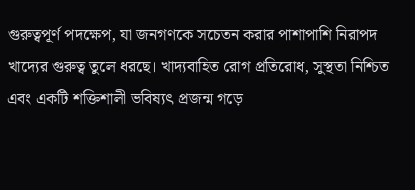গুরুত্বপূর্ণ পদক্ষেপ, যা জনগণকে সচেতন করার পাশাপাশি নিরাপদ খাদ্যের গুরুত্ব তুলে ধরছে। খাদ্যবাহিত রোগ প্রতিরোধ, সুস্থতা নিশ্চিত এবং একটি শক্তিশালী ভবিষ্যৎ প্রজন্ম গড়ে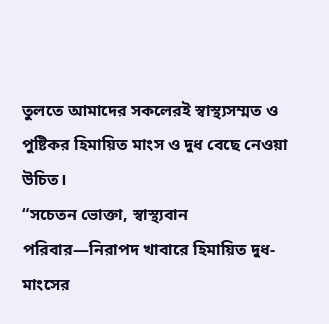তুলতে আমাদের সকলেরই স্বাস্থ্যসম্মত ও পুষ্টিকর হিমায়িত মাংস ও দুধ বেছে নেওয়া উচিত।
“সচেতন ভোক্তা, স্বাস্থ্যবান পরিবার—নিরাপদ খাবারে হিমায়িত দুধ-মাংসের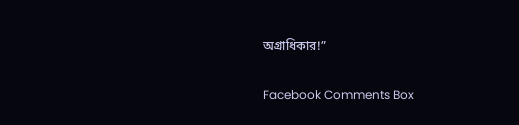অগ্রাধিকার!”

Facebook Comments Box